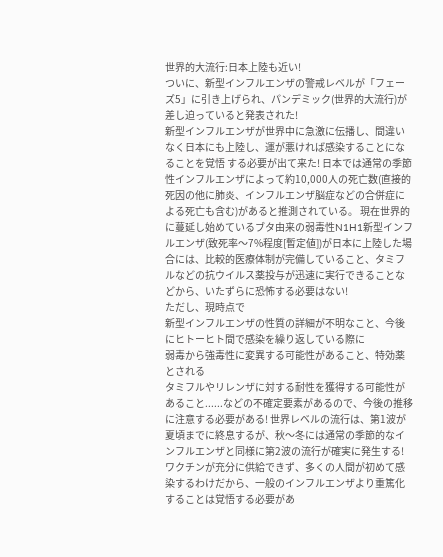世界的大流行:日本上陸も近い!
ついに、新型インフルエンザの警戒レベルが「フェーズ5」に引き上げられ、パンデミック(世界的大流行)が差し迫っていると発表された!
新型インフルエンザが世界中に急激に伝播し、間違いなく日本にも上陸し、運が悪ければ感染することになることを覚悟 する必要が出て来た! 日本では通常の季節性インフルエンザによって約10,000人の死亡数(直接的死因の他に肺炎、インフルエンザ脳症などの合併症による死亡も含む)があると推測されている。 現在世界的に蔓延し始めているブタ由来の弱毒性N1H1新型インフルエンザ(致死率〜7%程度[暫定値])が日本に上陸した場合には、比較的医療体制が完備していること、タミフルなどの抗ウイルス薬投与が迅速に実行できることなどから、いたずらに恐怖する必要はない!
ただし、現時点で
新型インフルエンザの性質の詳細が不明なこと、今後にヒトーヒト間で感染を繰り返している際に
弱毒から強毒性に変異する可能性があること、特効薬とされる
タミフルやリレンザに対する耐性を獲得する可能性があること......などの不確定要素があるので、今後の推移に注意する必要がある! 世界レベルの流行は、第1波が夏頃までに終息するが、秋〜冬には通常の季節的なインフルエンザと同様に第2波の流行が確実に発生する! ワクチンが充分に供給できず、多くの人間が初めて感染するわけだから、一般のインフルエンザより重篤化することは覚悟する必要があ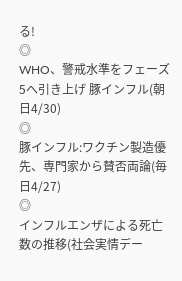る!
◎
WHO、警戒水準をフェーズ5へ引き上げ 豚インフル(朝日4/30)
◎
豚インフル:ワクチン製造優先、専門家から賛否両論(毎日4/27)
◎
インフルエンザによる死亡数の推移(社会実情デー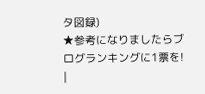タ図録)
★参考になりましたらブログランキングに1票を!
|